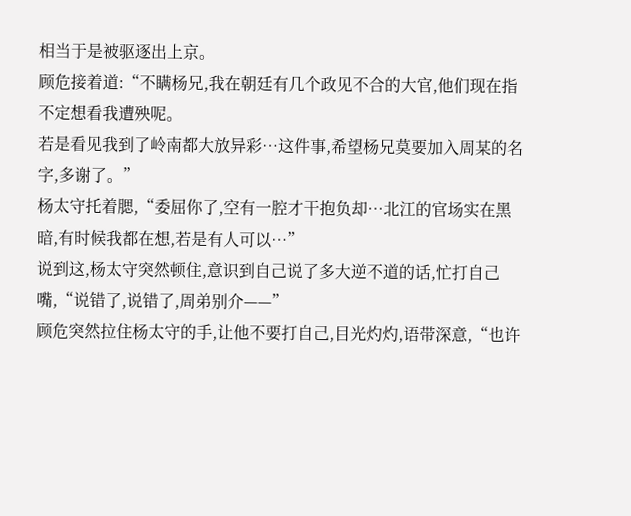相当于是被驱逐出上京。
顾危接着道:“不瞒杨兄,我在朝廷有几个政见不合的大官,他们现在指不定想看我遭殃呢。
若是看见我到了岭南都大放异彩…这件事,希望杨兄莫要加入周某的名字,多谢了。”
杨太守托着腮,“委屈你了,空有一腔才干抱负却…北江的官场实在黑暗,有时候我都在想,若是有人可以…”
说到这,杨太守突然顿住,意识到自己说了多大逆不道的话,忙打自己嘴,“说错了,说错了,周弟别介——”
顾危突然拉住杨太守的手,让他不要打自己,目光灼灼,语带深意,“也许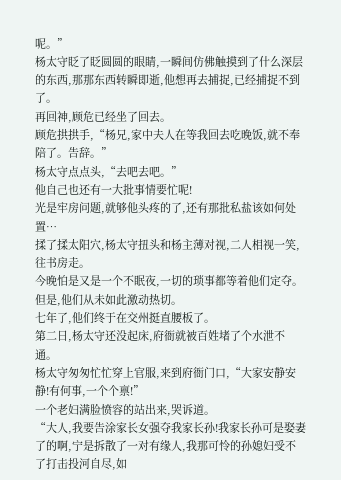呢。”
杨太守眨了眨圆圆的眼睛,一瞬间仿佛触摸到了什么深层的东西,那那东西转瞬即逝,他想再去捕捉,已经捕捉不到了。
再回神,顾危已经坐了回去。
顾危拱拱手,“杨兄,家中夫人在等我回去吃晚饭,就不奉陪了。告辞。”
杨太守点点头,“去吧去吧。”
他自己也还有一大批事情要忙呢!
光是牢房问题,就够他头疼的了,还有那批私盐该如何处置…
揉了揉太阳穴,杨太守扭头和杨主薄对视,二人相视一笑,往书房走。
今晚怕是又是一个不眠夜,一切的琐事都等着他们定夺。
但是,他们从未如此激动热切。
七年了,他们终于在交州挺直腰板了。
第二日,杨太守还没起床,府衙就被百姓堵了个水泄不通。
杨太守匆匆忙忙穿上官服,来到府衙门口,“大家安静安静!有何事,一个个禀!”
一个老妇满脸愤容的站出来,哭诉道。
“大人,我要告涂家长女强夺我家长孙!我家长孙可是娶妻了的啊,宁是拆散了一对有缘人,我那可怜的孙媳妇受不了打击投河自尽,如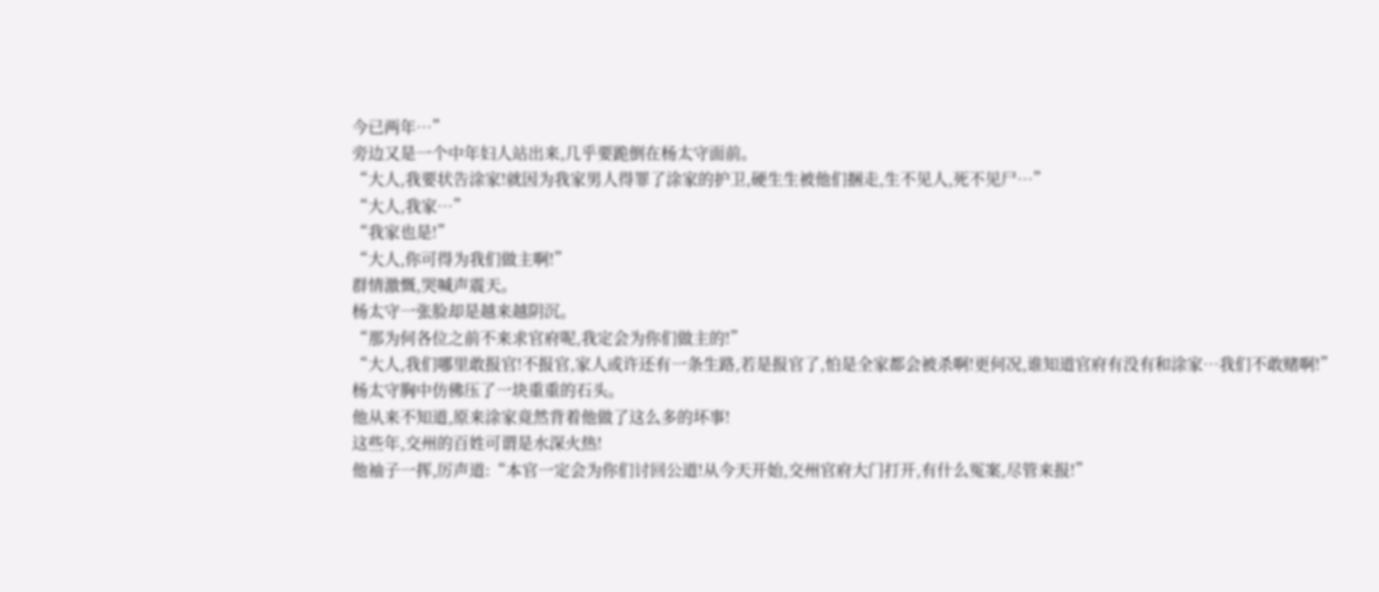今已两年…”
旁边又是一个中年妇人站出来,几乎要跪倒在杨太守面前。
“大人,我要状告涂家!就因为我家男人得罪了涂家的护卫,硬生生被他们捆走,生不见人,死不见尸…”
“大人,我家…”
“我家也是!”
“大人,你可得为我们做主啊!”
群情激慨,哭喊声震天。
杨太守一张脸却是越来越阴沉。
“那为何各位之前不来求官府呢,我定会为你们做主的!”
“大人,我们哪里敢报官!不报官,家人或许还有一条生路,若是报官了,怕是全家都会被杀啊!更何况,谁知道官府有没有和涂家…我们不敢赌啊!”
杨太守胸中仿佛压了一块重重的石头。
他从来不知道,原来涂家竟然背着他做了这么多的坏事!
这些年,交州的百姓可谓是水深火热!
他袖子一挥,厉声道:“本官一定会为你们讨回公道!从今天开始,交州官府大门打开,有什么冤案,尽管来报!”